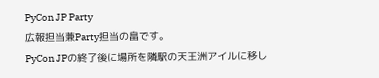PyCon JP Party
広報担当兼Party担当の畠です。
PyCon JPの終了後に場所を隣駅の天王洲アイルに移し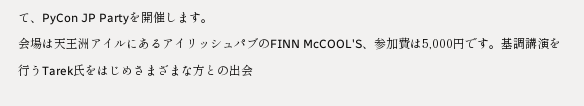て、PyCon JP Partyを開催します。
会場は天王洲アイルにあるアイリッシュパブのFINN McCOOL'S、参加費は5,000円です。基調講演を行うTarek氏をはじめさまざまな方との出会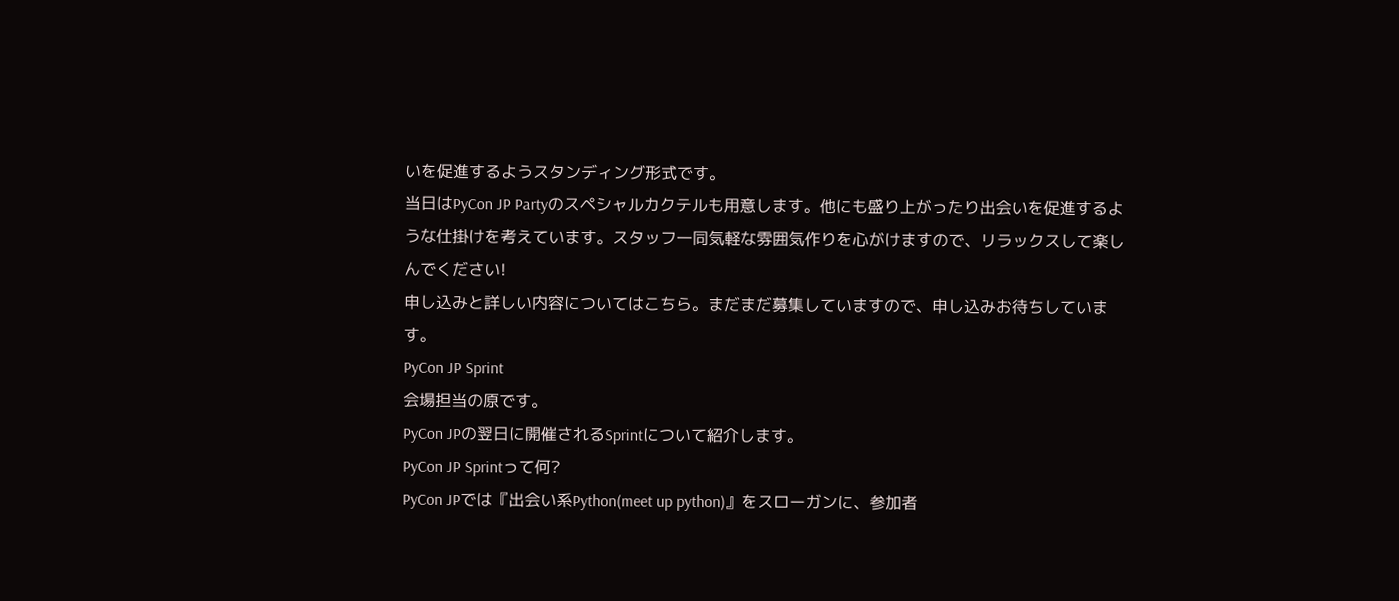いを促進するようスタンディング形式です。
当日はPyCon JP Partyのスペシャルカクテルも用意します。他にも盛り上がったり出会いを促進するような仕掛けを考えています。スタッフ一同気軽な雰囲気作りを心がけますので、リラックスして楽しんでください!
申し込みと詳しい内容についてはこちら。まだまだ募集していますので、申し込みお待ちしています。
PyCon JP Sprint
会場担当の原です。
PyCon JPの翌日に開催されるSprintについて紹介します。
PyCon JP Sprintって何?
PyCon JPでは『出会い系Python(meet up python)』をスローガンに、参加者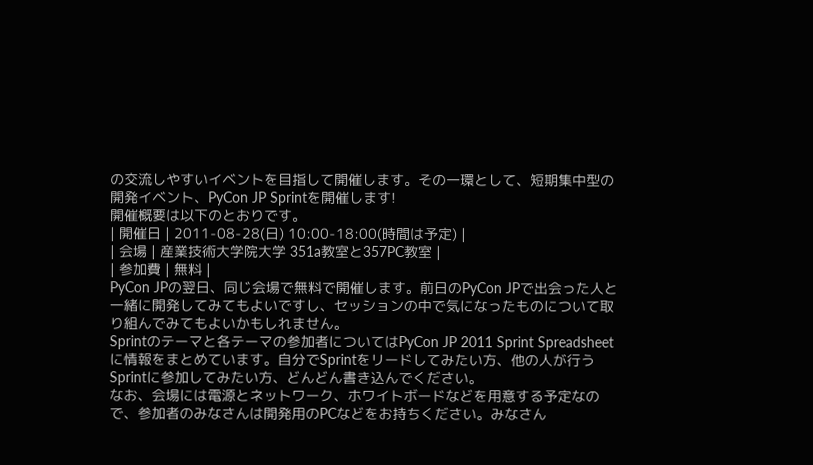の交流しやすいイベントを目指して開催します。その一環として、短期集中型の開発イベント、PyCon JP Sprintを開催します!
開催概要は以下のとおりです。
| 開催日 | 2011-08-28(日) 10:00-18:00(時間は予定) |
| 会場 | 産業技術大学院大学 351a教室と357PC教室 |
| 参加費 | 無料 |
PyCon JPの翌日、同じ会場で無料で開催します。前日のPyCon JPで出会った人と一緒に開発してみてもよいですし、セッションの中で気になったものについて取り組んでみてもよいかもしれません。
Sprintのテーマと各テーマの参加者についてはPyCon JP 2011 Sprint Spreadsheetに情報をまとめています。自分でSprintをリードしてみたい方、他の人が行うSprintに参加してみたい方、どんどん書き込んでください。
なお、会場には電源とネットワーク、ホワイトボードなどを用意する予定なので、参加者のみなさんは開発用のPCなどをお持ちください。みなさん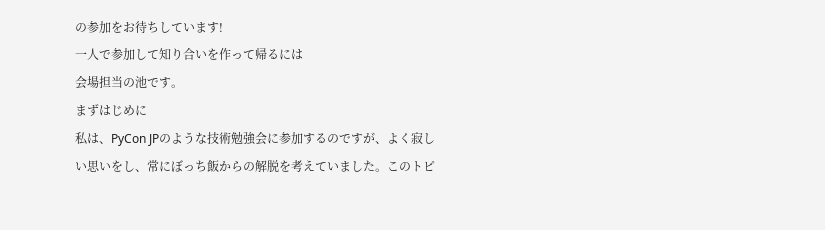の参加をお待ちしています!
一人で参加して知り合いを作って帰るには
会場担当の池です。
まずはじめに
私は、PyCon JPのような技術勉強会に参加するのですが、よく寂しい思いをし、常にぼっち飯からの解脱を考えていました。このトピ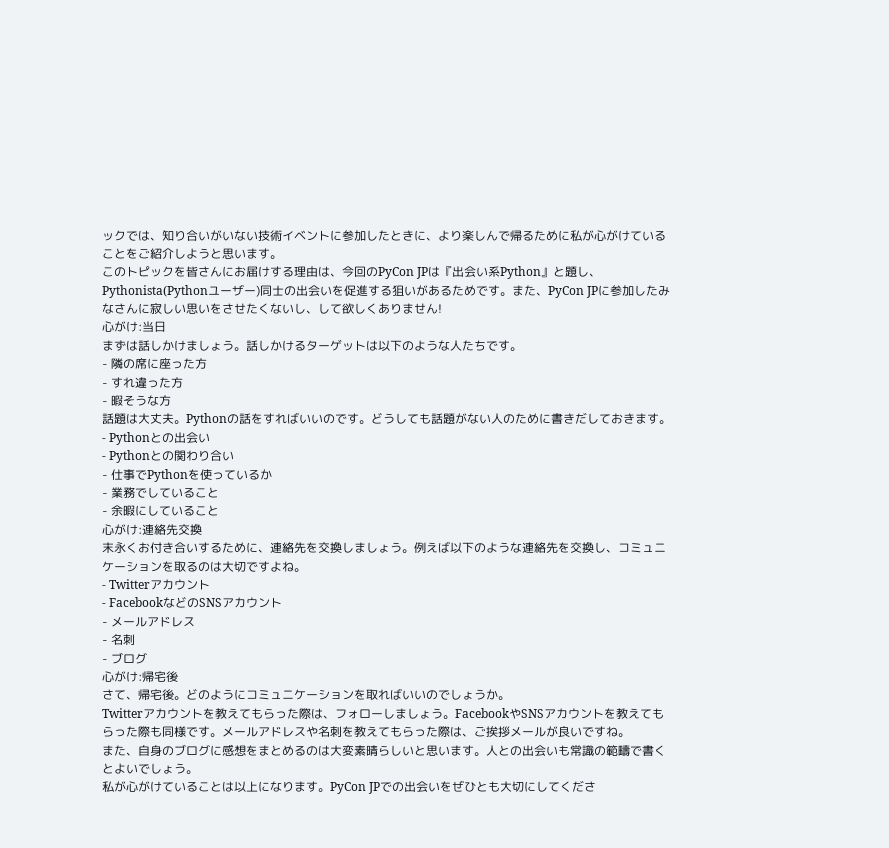ックでは、知り合いがいない技術イベントに参加したときに、より楽しんで帰るために私が心がけていることをご紹介しようと思います。
このトピックを皆さんにお届けする理由は、今回のPyCon JPは『出会い系Python』と題し、Pythonista(Pythonユーザー)同士の出会いを促進する狙いがあるためです。また、PyCon JPに参加したみなさんに寂しい思いをさせたくないし、して欲しくありません!
心がけ:当日
まずは話しかけましょう。話しかけるターゲットは以下のような人たちです。
- 隣の席に座った方
- すれ違った方
- 暇そうな方
話題は大丈夫。Pythonの話をすればいいのです。どうしても話題がない人のために書きだしておきます。
- Pythonとの出会い
- Pythonとの関わり合い
- 仕事でPythonを使っているか
- 業務でしていること
- 余暇にしていること
心がけ:連絡先交換
末永くお付き合いするために、連絡先を交換しましょう。例えば以下のような連絡先を交換し、コミュニケーションを取るのは大切ですよね。
- Twitterアカウント
- FacebookなどのSNSアカウント
- メールアドレス
- 名刺
- ブログ
心がけ:帰宅後
さて、帰宅後。どのようにコミュニケーションを取ればいいのでしょうか。
Twitterアカウントを教えてもらった際は、フォローしましょう。FacebookやSNSアカウントを教えてもらった際も同様です。メールアドレスや名刺を教えてもらった際は、ご挨拶メールが良いですね。
また、自身のブログに感想をまとめるのは大変素晴らしいと思います。人との出会いも常識の範疇で書くとよいでしょう。
私が心がけていることは以上になります。PyCon JPでの出会いをぜひとも大切にしてくださ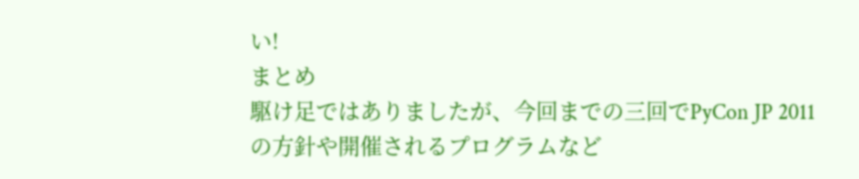い!
まとめ
駆け足ではありましたが、今回までの三回でPyCon JP 2011の方針や開催されるプログラムなど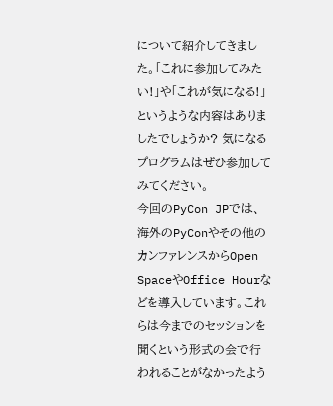について紹介してきました。「これに参加してみたい!」や「これが気になる!」というような内容はありましたでしょうか? 気になるプログラムはぜひ参加してみてください。
今回のPyCon JPでは、海外のPyConやその他のカンファレンスからOpen SpaceやOffice Hourなどを導入しています。これらは今までのセッションを聞くという形式の会で行われることがなかったよう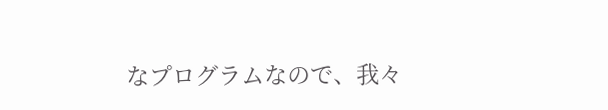なプログラムなので、我々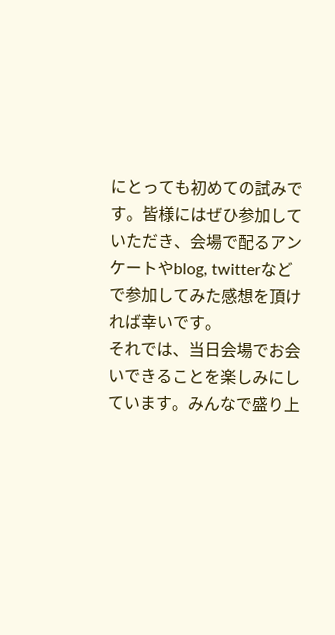にとっても初めての試みです。皆様にはぜひ参加していただき、会場で配るアンケートやblog, twitterなどで参加してみた感想を頂ければ幸いです。
それでは、当日会場でお会いできることを楽しみにしています。みんなで盛り上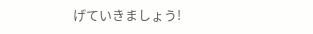げていきましょう!